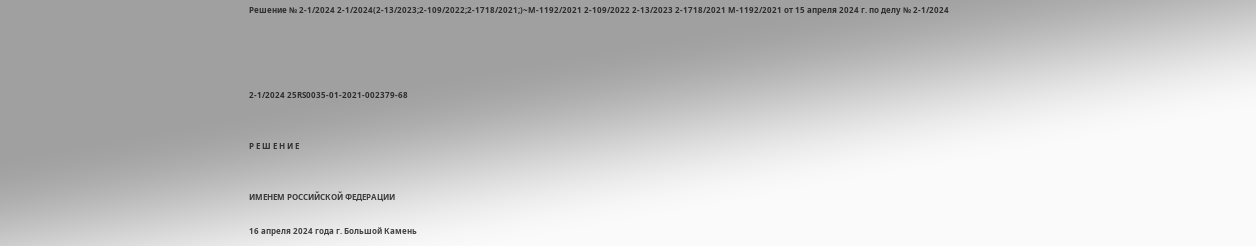Решение № 2-1/2024 2-1/2024(2-13/2023;2-109/2022;2-1718/2021;)~М-1192/2021 2-109/2022 2-13/2023 2-1718/2021 М-1192/2021 от 15 апреля 2024 г. по делу № 2-1/2024




2-1/2024 25RS0035-01-2021-002379-68


Р Е Ш Е Н И Е


ИМЕНЕМ РОССИЙСКОЙ ФЕДЕРАЦИИ

16 апреля 2024 года г. Большой Камень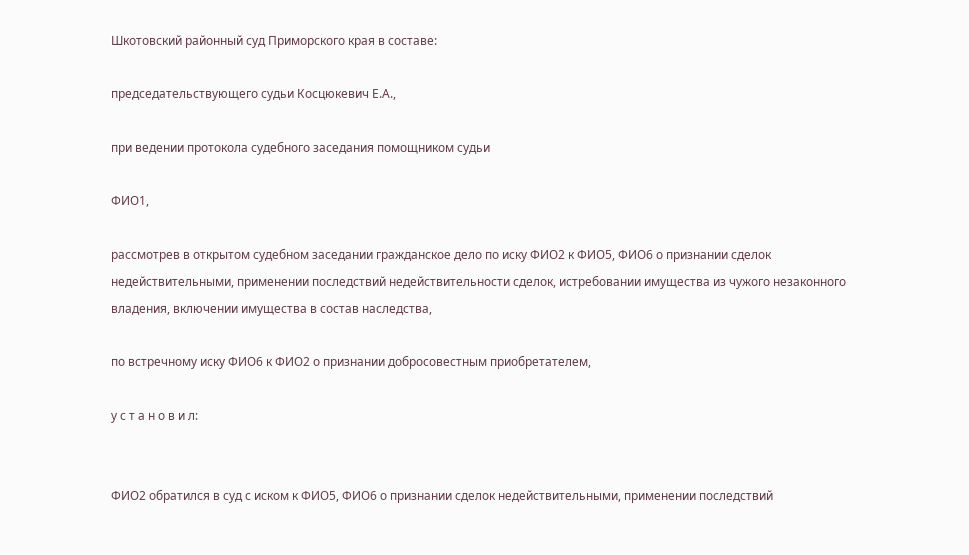Шкотовский районный суд Приморского края в составе:

председательствующего судьи Косцюкевич Е.А.,

при ведении протокола судебного заседания помощником судьи

ФИО1,

рассмотрев в открытом судебном заседании гражданское дело по иску ФИО2 к ФИО5, ФИО6 о признании сделок недействительными, применении последствий недействительности сделок, истребовании имущества из чужого незаконного владения, включении имущества в состав наследства,

по встречному иску ФИО6 к ФИО2 о признании добросовестным приобретателем,

у с т а н о в и л:


ФИО2 обратился в суд с иском к ФИО5, ФИО6 о признании сделок недействительными, применении последствий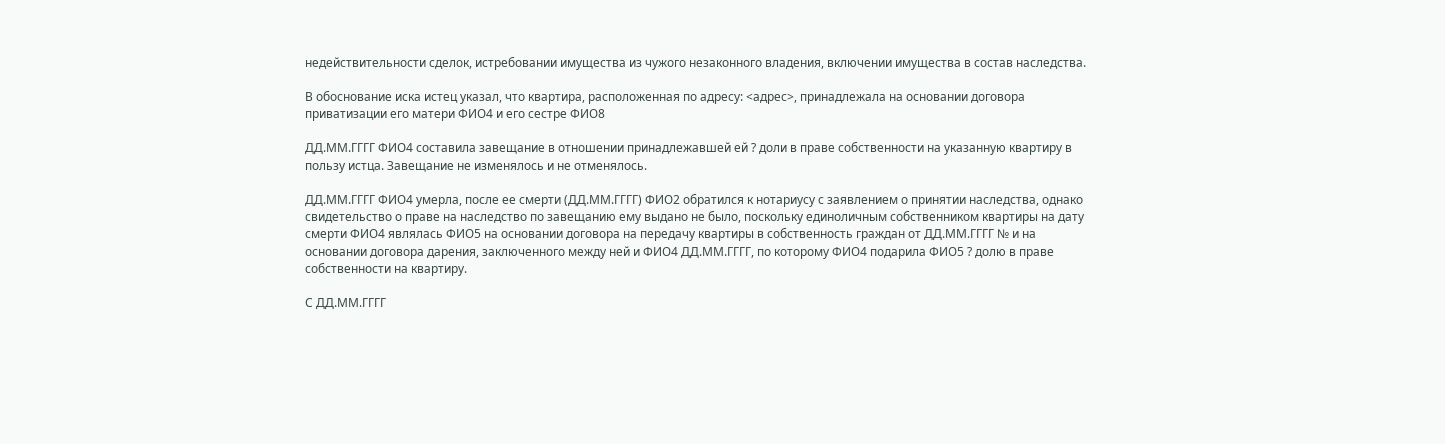недействительности сделок, истребовании имущества из чужого незаконного владения, включении имущества в состав наследства.

В обоснование иска истец указал, что квартира, расположенная по адресу: <адрес>, принадлежала на основании договора приватизации его матери ФИО4 и его сестре ФИО8

ДД.ММ.ГГГГ ФИО4 составила завещание в отношении принадлежавшей ей ? доли в праве собственности на указанную квартиру в пользу истца. Завещание не изменялось и не отменялось.

ДД.ММ.ГГГГ ФИО4 умерла, после ее смерти (ДД.ММ.ГГГГ) ФИО2 обратился к нотариусу с заявлением о принятии наследства, однако свидетельство о праве на наследство по завещанию ему выдано не было, поскольку единоличным собственником квартиры на дату смерти ФИО4 являлась ФИО5 на основании договора на передачу квартиры в собственность граждан от ДД.ММ.ГГГГ № и на основании договора дарения, заключенного между ней и ФИО4 ДД.ММ.ГГГГ, по которому ФИО4 подарила ФИО5 ? долю в праве собственности на квартиру.

С ДД.ММ.ГГГГ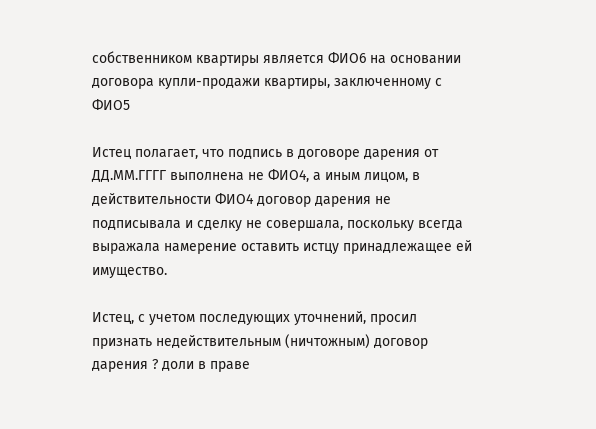собственником квартиры является ФИО6 на основании договора купли-продажи квартиры, заключенному с ФИО5

Истец полагает, что подпись в договоре дарения от ДД.ММ.ГГГГ выполнена не ФИО4, а иным лицом, в действительности ФИО4 договор дарения не подписывала и сделку не совершала, поскольку всегда выражала намерение оставить истцу принадлежащее ей имущество.

Истец, с учетом последующих уточнений, просил признать недействительным (ничтожным) договор дарения ? доли в праве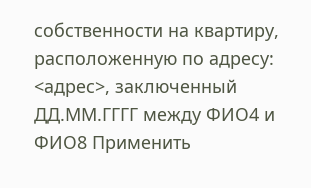собственности на квартиру, расположенную по адресу: <адрес>, заключенный ДД.ММ.ГГГГ между ФИО4 и ФИО8 Применить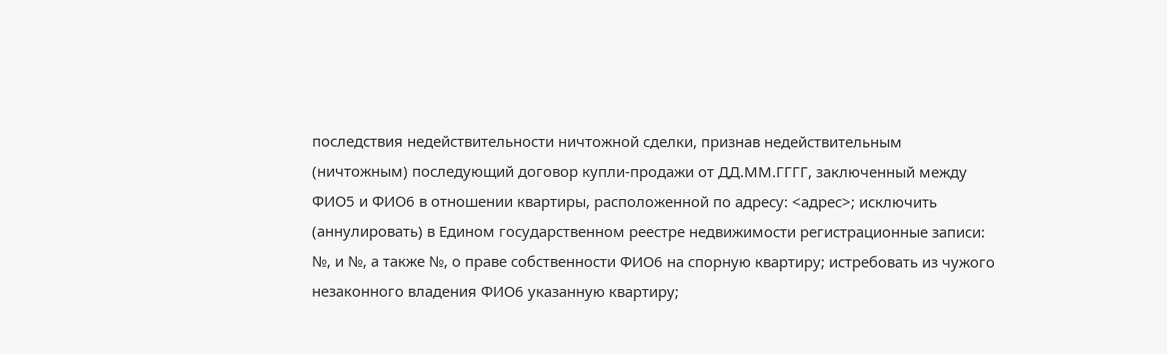последствия недействительности ничтожной сделки, признав недействительным (ничтожным) последующий договор купли-продажи от ДД.ММ.ГГГГ, заключенный между ФИО5 и ФИО6 в отношении квартиры, расположенной по адресу: <адрес>; исключить (аннулировать) в Едином государственном реестре недвижимости регистрационные записи: №, и №, а также №, о праве собственности ФИО6 на спорную квартиру; истребовать из чужого незаконного владения ФИО6 указанную квартиру;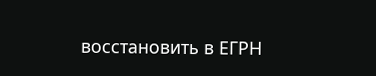восстановить в ЕГРН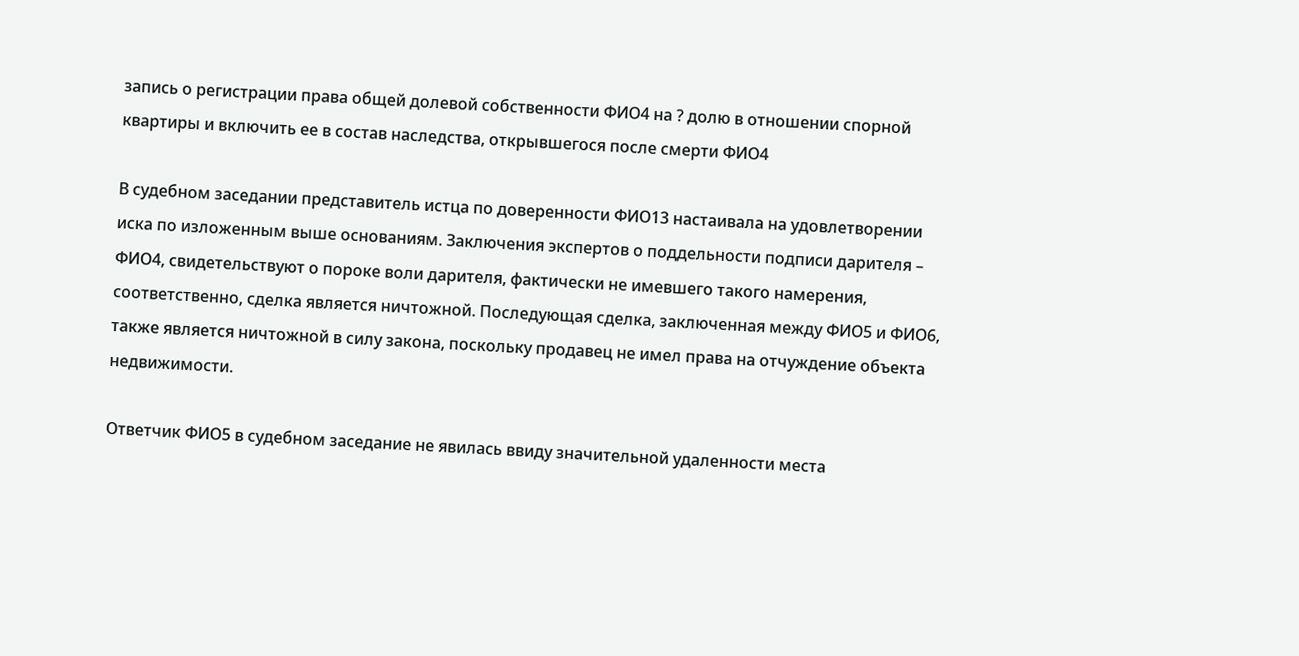запись о регистрации права общей долевой собственности ФИО4 на ? долю в отношении спорной квартиры и включить ее в состав наследства, открывшегося после смерти ФИО4

В судебном заседании представитель истца по доверенности ФИО13 настаивала на удовлетворении иска по изложенным выше основаниям. Заключения экспертов о поддельности подписи дарителя – ФИО4, свидетельствуют о пороке воли дарителя, фактически не имевшего такого намерения, соответственно, сделка является ничтожной. Последующая сделка, заключенная между ФИО5 и ФИО6, также является ничтожной в силу закона, поскольку продавец не имел права на отчуждение объекта недвижимости.

Ответчик ФИО5 в судебном заседание не явилась ввиду значительной удаленности места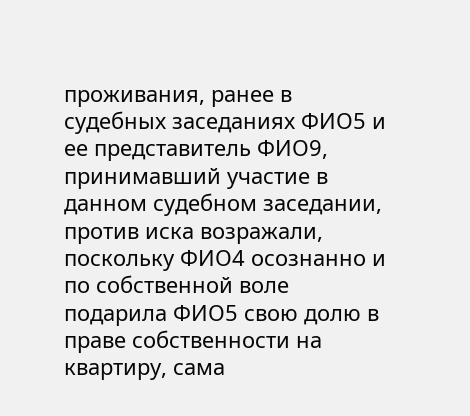проживания, ранее в судебных заседаниях ФИО5 и ее представитель ФИО9, принимавший участие в данном судебном заседании, против иска возражали, поскольку ФИО4 осознанно и по собственной воле подарила ФИО5 свою долю в праве собственности на квартиру, сама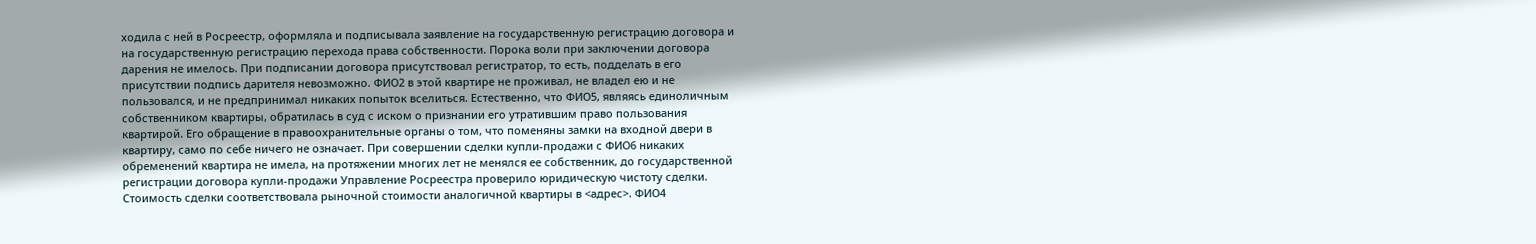ходила с ней в Росреестр, оформляла и подписывала заявление на государственную регистрацию договора и на государственную регистрацию перехода права собственности. Порока воли при заключении договора дарения не имелось. При подписании договора присутствовал регистратор, то есть, подделать в его присутствии подпись дарителя невозможно. ФИО2 в этой квартире не проживал, не владел ею и не пользовался, и не предпринимал никаких попыток вселиться. Естественно, что ФИО5, являясь единоличным собственником квартиры, обратилась в суд с иском о признании его утратившим право пользования квартирой. Его обращение в правоохранительные органы о том, что поменяны замки на входной двери в квартиру, само по себе ничего не означает. При совершении сделки купли-продажи с ФИО6 никаких обременений квартира не имела, на протяжении многих лет не менялся ее собственник, до государственной регистрации договора купли-продажи Управление Росреестра проверило юридическую чистоту сделки. Стоимость сделки соответствовала рыночной стоимости аналогичной квартиры в <адрес>. ФИО4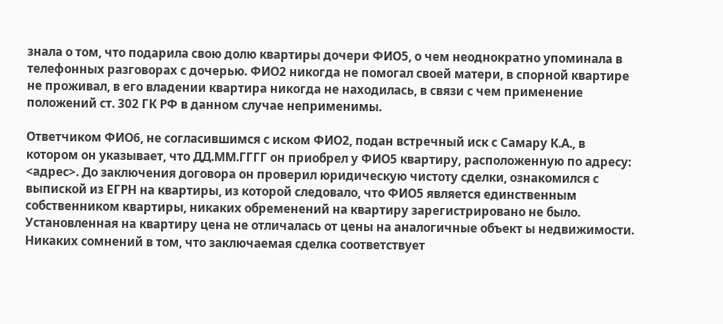знала о том, что подарила свою долю квартиры дочери ФИО5, о чем неоднократно упоминала в телефонных разговорах с дочерью. ФИО2 никогда не помогал своей матери, в спорной квартире не проживал, в его владении квартира никогда не находилась, в связи с чем применение положений ст. 302 ГК РФ в данном случае неприменимы.

Ответчиком ФИО6, не согласившимся с иском ФИО2, подан встречный иск с Самару К.А., в котором он указывает, что ДД.ММ.ГГГГ он приобрел у ФИО5 квартиру, расположенную по адресу: <адрес>. До заключения договора он проверил юридическую чистоту сделки, ознакомился с выпиской из ЕГРН на квартиры, из которой следовало, что ФИО5 является единственным собственником квартиры, никаких обременений на квартиру зарегистрировано не было. Установленная на квартиру цена не отличалась от цены на аналогичные объект ы недвижимости. Никаких сомнений в том, что заключаемая сделка соответствует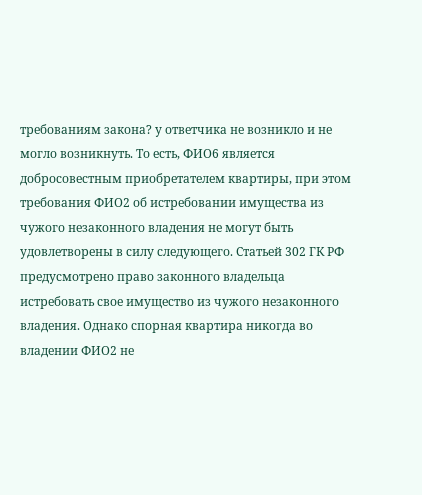требованиям закона? у ответчика не возникло и не могло возникнуть. То есть, ФИО6 является добросовестным приобретателем квартиры, при этом требования ФИО2 об истребовании имущества из чужого незаконного владения не могут быть удовлетворены в силу следующего. Статьей 302 ГК РФ предусмотрено право законного владельца истребовать свое имущество из чужого незаконного владения. Однако спорная квартира никогда во владении ФИО2 не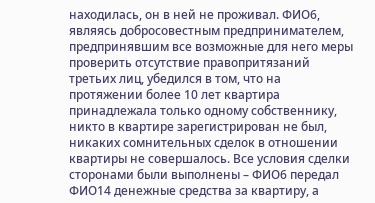находилась, он в ней не проживал. ФИО6, являясь добросовестным предпринимателем, предпринявшим все возможные для него меры проверить отсутствие правопритязаний третьих лиц, убедился в том, что на протяжении более 10 лет квартира принадлежала только одному собственнику, никто в квартире зарегистрирован не был, никаких сомнительных сделок в отношении квартиры не совершалось. Все условия сделки сторонами были выполнены – ФИО6 передал ФИО14 денежные средства за квартиру, а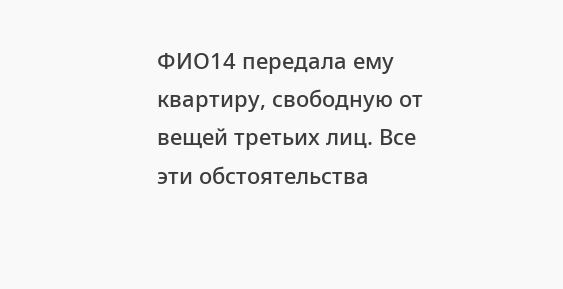ФИО14 передала ему квартиру, свободную от вещей третьих лиц. Все эти обстоятельства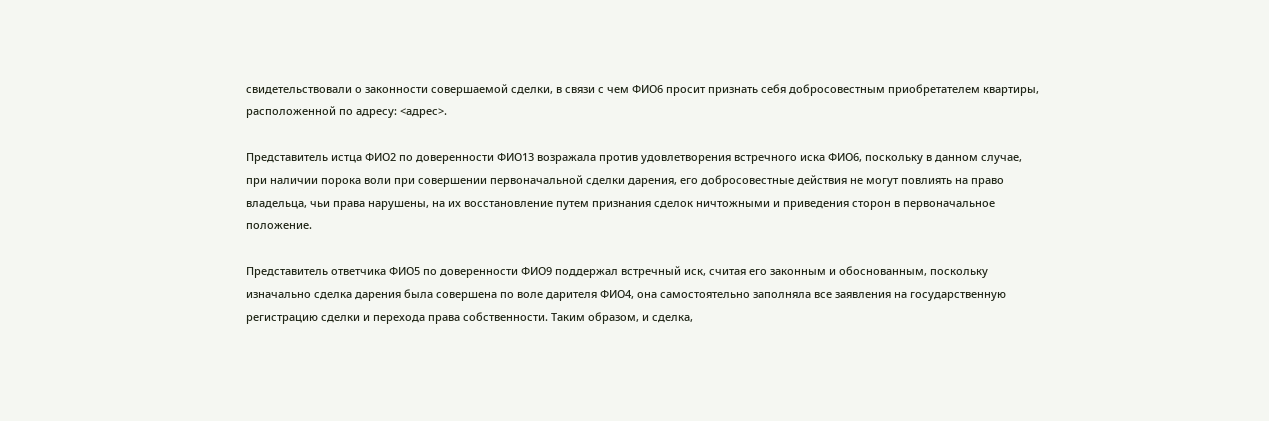свидетельствовали о законности совершаемой сделки, в связи с чем ФИО6 просит признать себя добросовестным приобретателем квартиры, расположенной по адресу: <адрес>.

Представитель истца ФИО2 по доверенности ФИО13 возражала против удовлетворения встречного иска ФИО6, поскольку в данном случае, при наличии порока воли при совершении первоначальной сделки дарения, его добросовестные действия не могут повлиять на право владельца, чьи права нарушены, на их восстановление путем признания сделок ничтожными и приведения сторон в первоначальное положение.

Представитель ответчика ФИО5 по доверенности ФИО9 поддержал встречный иск, считая его законным и обоснованным, поскольку изначально сделка дарения была совершена по воле дарителя ФИО4, она самостоятельно заполняла все заявления на государственную регистрацию сделки и перехода права собственности. Таким образом, и сделка,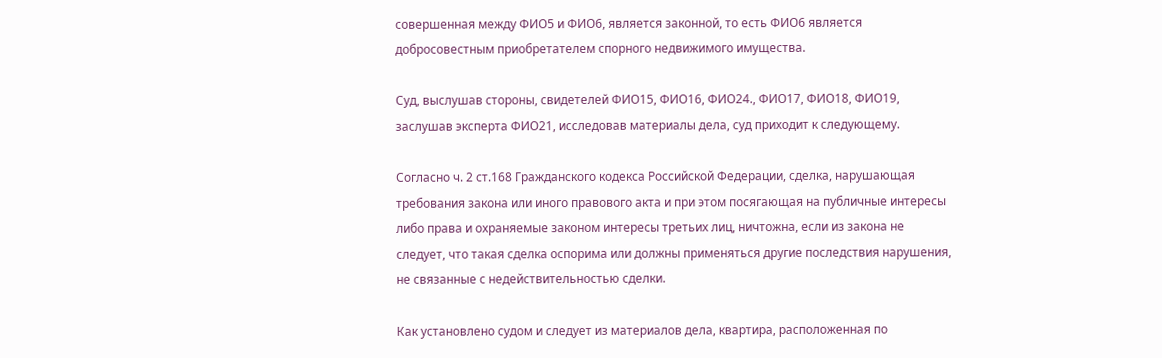совершенная между ФИО5 и ФИО6, является законной, то есть ФИО6 является добросовестным приобретателем спорного недвижимого имущества.

Суд, выслушав стороны, свидетелей ФИО15, ФИО16, ФИО24., ФИО17, ФИО18, ФИО19, заслушав эксперта ФИО21, исследовав материалы дела, суд приходит к следующему.

Согласно ч. 2 ст.168 Гражданского кодекса Российской Федерации, сделка, нарушающая требования закона или иного правового акта и при этом посягающая на публичные интересы либо права и охраняемые законом интересы третьих лиц, ничтожна, если из закона не следует, что такая сделка оспорима или должны применяться другие последствия нарушения, не связанные с недействительностью сделки.

Как установлено судом и следует из материалов дела, квартира, расположенная по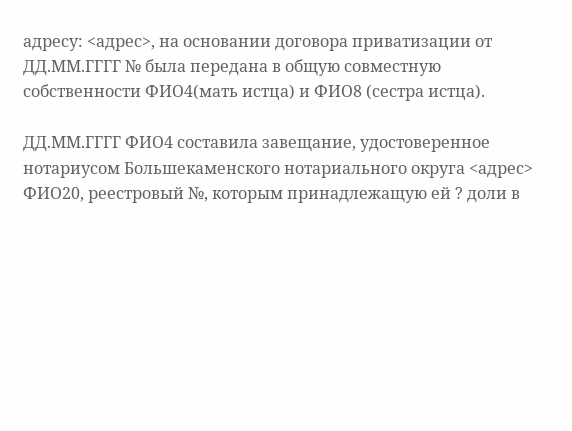адресу: <адрес>, на основании договора приватизации от ДД.ММ.ГГГГ № была передана в общую совместную собственности ФИО4(мать истца) и ФИО8 (сестра истца).

ДД.ММ.ГГГГ ФИО4 составила завещание, удостоверенное нотариусом Большекаменского нотариального округа <адрес> ФИО20, реестровый №, которым принадлежащую ей ? доли в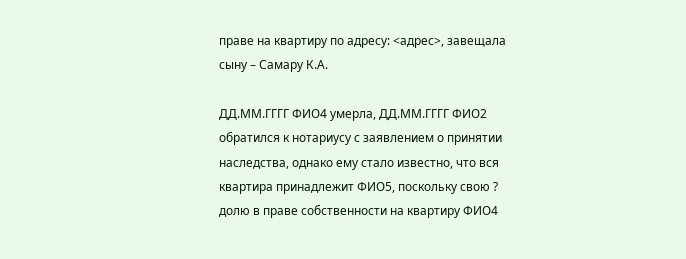праве на квартиру по адресу: <адрес>, завещала сыну – Самару К.А.

ДД.ММ.ГГГГ ФИО4 умерла, ДД.ММ.ГГГГ ФИО2 обратился к нотариусу с заявлением о принятии наследства, однако ему стало известно, что вся квартира принадлежит ФИО5, поскольку свою ? долю в праве собственности на квартиру ФИО4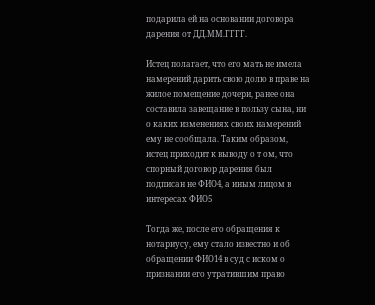подарила ей на основании договора дарения от ДД.ММ.ГГГГ.

Истец полагает, что его мать не имела намерений дарить свою долю в праве на жилое помещение дочери, ранее она составила завещание в пользу сына, ни о каких изменениях своих намерений ему не сообщала. Таким образом, истец приходит к выводу о т ом, что спорный договор дарения был подписан не ФИО4, а иным лицом в интересах ФИО5

Тогда же, после его обращения к нотариусу, ему стало известно и об обращении ФИО14 в суд с иском о признании его утратившим право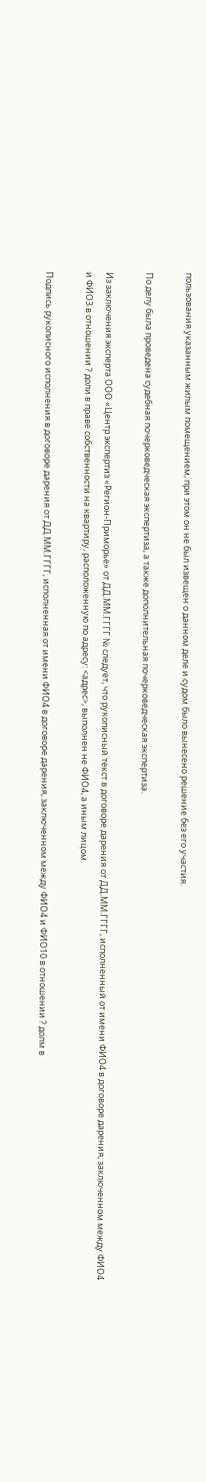пользования указанным жилым помещением, при этом он не был извещен о данном деле и судом было вынесено решение без его участия.

По делу была проведена судебная почерковедческая экспертиза, а также дополнительная почерковедческая экспертиза.

Из заключения эксперта ООО «Центр экспертиз «Регион-Приморье» от ДД.ММ.ГГГГ № следует, что рукописный текст в договоре дарения от ДД.ММ.ГГГГ, исполненный от имени ФИО4 в договоре дарения, заключенном между ФИО4 и ФИО3 в отношении ? доли в праве собственности на квартиру, расположенную по адресу: <адрес>, выполнен не ФИО4, а иным лицом.

Подпись рукописного исполнения в договоре дарения от ДД.ММ.ГГГГ, исполненная от имени ФИО4 в договоре дарения, заключенном между ФИО4 и ФИО10 в отношении ? долм в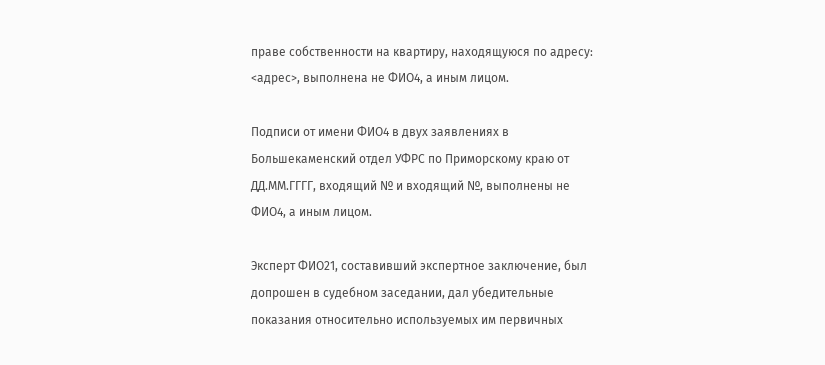праве собственности на квартиру, находящуюся по адресу: <адрес>, выполнена не ФИО4, а иным лицом.

Подписи от имени ФИО4 в двух заявлениях в Большекаменский отдел УФРС по Приморскому краю от ДД.ММ.ГГГГ, входящий № и входящий №, выполнены не ФИО4, а иным лицом.

Эксперт ФИО21, составивший экспертное заключение, был допрошен в судебном заседании, дал убедительные показания относительно используемых им первичных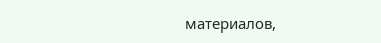материалов,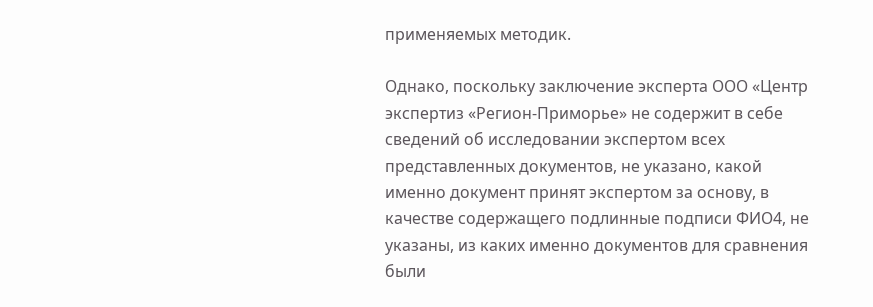применяемых методик.

Однако, поскольку заключение эксперта ООО «Центр экспертиз «Регион-Приморье» не содержит в себе сведений об исследовании экспертом всех представленных документов, не указано, какой именно документ принят экспертом за основу, в качестве содержащего подлинные подписи ФИО4, не указаны, из каких именно документов для сравнения были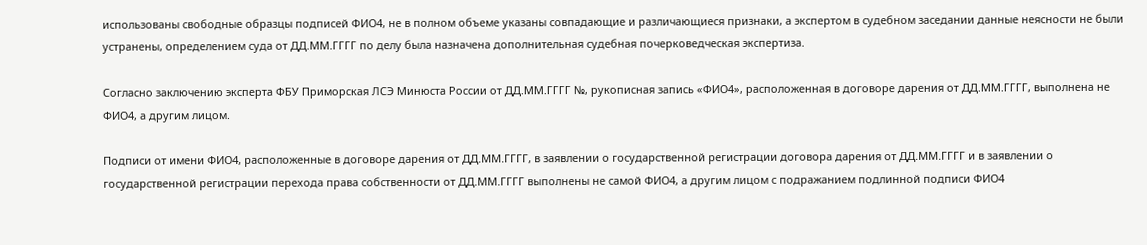использованы свободные образцы подписей ФИО4, не в полном объеме указаны совпадающие и различающиеся признаки, а экспертом в судебном заседании данные неясности не были устранены, определением суда от ДД.ММ.ГГГГ по делу была назначена дополнительная судебная почерковедческая экспертиза.

Согласно заключению эксперта ФБУ Приморская ЛСЭ Минюста России от ДД.ММ.ГГГГ №, рукописная запись «ФИО4», расположенная в договоре дарения от ДД.ММ.ГГГГ, выполнена не ФИО4, а другим лицом.

Подписи от имени ФИО4, расположенные в договоре дарения от ДД.ММ.ГГГГ, в заявлении о государственной регистрации договора дарения от ДД.ММ.ГГГГ и в заявлении о государственной регистрации перехода права собственности от ДД.ММ.ГГГГ выполнены не самой ФИО4, а другим лицом с подражанием подлинной подписи ФИО4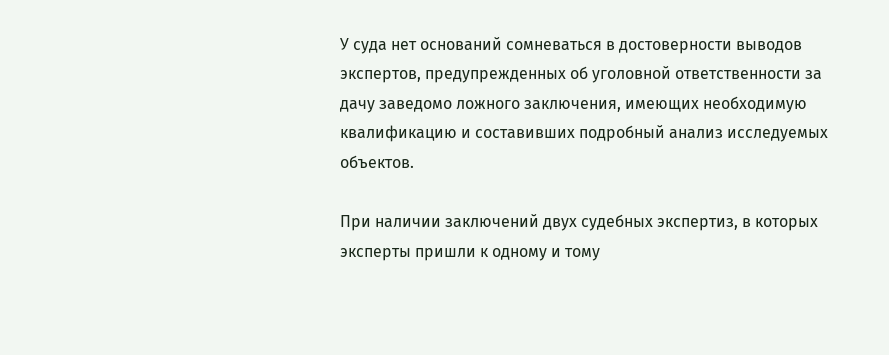У суда нет оснований сомневаться в достоверности выводов экспертов, предупрежденных об уголовной ответственности за дачу заведомо ложного заключения, имеющих необходимую квалификацию и составивших подробный анализ исследуемых объектов.

При наличии заключений двух судебных экспертиз, в которых эксперты пришли к одному и тому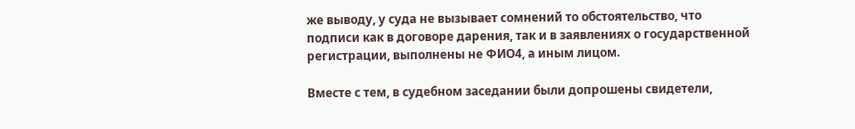же выводу, у суда не вызывает сомнений то обстоятельство, что подписи как в договоре дарения, так и в заявлениях о государственной регистрации, выполнены не ФИО4, а иным лицом.

Вместе с тем, в судебном заседании были допрошены свидетели,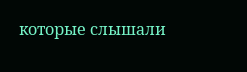которые слышали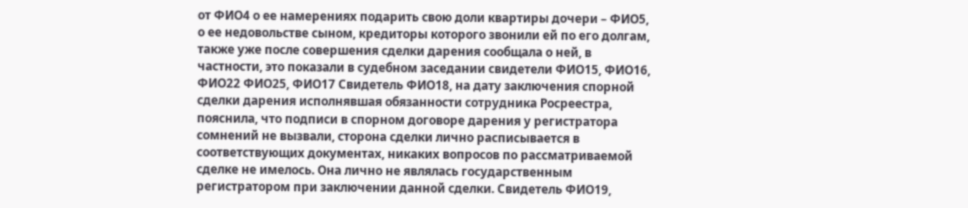от ФИО4 о ее намерениях подарить свою доли квартиры дочери – ФИО5, о ее недовольстве сыном, кредиторы которого звонили ей по его долгам, также уже после совершения сделки дарения сообщала о ней, в частности, это показали в судебном заседании свидетели ФИО15, ФИО16, ФИО22 ФИО25, ФИО17 Свидетель ФИО18, на дату заключения спорной сделки дарения исполнявшая обязанности сотрудника Росреестра, пояснила, что подписи в спорном договоре дарения у регистратора сомнений не вызвали, сторона сделки лично расписывается в соответствующих документах, никаких вопросов по рассматриваемой сделке не имелось. Она лично не являлась государственным регистратором при заключении данной сделки. Свидетель ФИО19,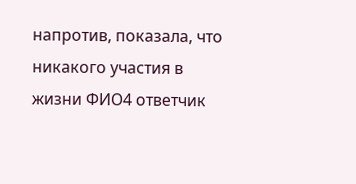напротив, показала, что никакого участия в жизни ФИО4 ответчик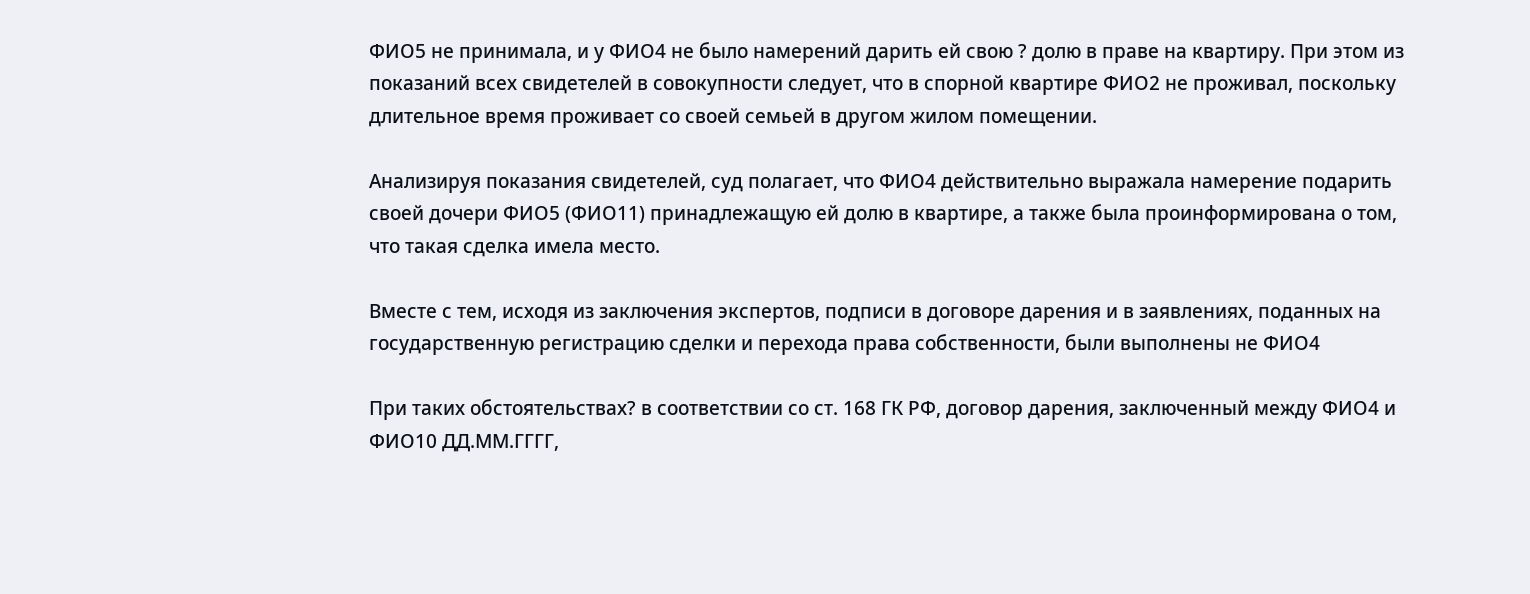ФИО5 не принимала, и у ФИО4 не было намерений дарить ей свою ? долю в праве на квартиру. При этом из показаний всех свидетелей в совокупности следует, что в спорной квартире ФИО2 не проживал, поскольку длительное время проживает со своей семьей в другом жилом помещении.

Анализируя показания свидетелей, суд полагает, что ФИО4 действительно выражала намерение подарить своей дочери ФИО5 (ФИО11) принадлежащую ей долю в квартире, а также была проинформирована о том, что такая сделка имела место.

Вместе с тем, исходя из заключения экспертов, подписи в договоре дарения и в заявлениях, поданных на государственную регистрацию сделки и перехода права собственности, были выполнены не ФИО4

При таких обстоятельствах? в соответствии со ст. 168 ГК РФ, договор дарения, заключенный между ФИО4 и ФИО10 ДД.ММ.ГГГГ,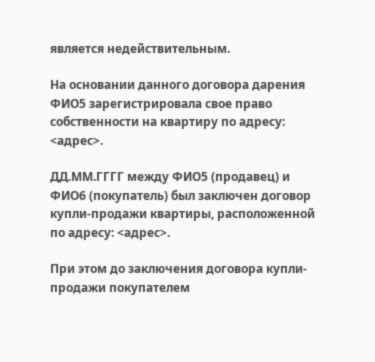является недействительным.

На основании данного договора дарения ФИО5 зарегистрировала свое право собственности на квартиру по адресу: <адрес>.

ДД.ММ.ГГГГ между ФИО5 (продавец) и ФИО6 (покупатель) был заключен договор купли-продажи квартиры, расположенной по адресу: <адрес>.

При этом до заключения договора купли-продажи покупателем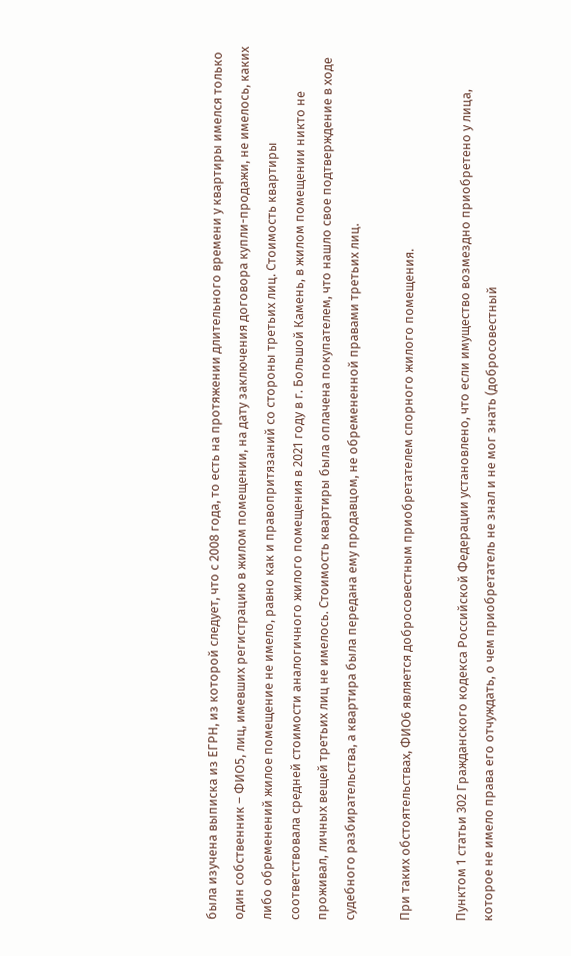была изучена выписка из ЕГРН, из которой следует, что с 2008 года, то есть на протяжении длительного времени у квартиры имелся только один собственник – ФИО5, лиц, имевших регистрацию в жилом помещении, на дату заключения договора купли-продажи, не имелось, каких либо обременений жилое помещение не имело, равно как и правопритязаний со стороны третьих лиц. Стоимость квартиры соответствовала средней стоимости аналогичного жилого помещения в 2021 году в г. Большой Камень, в жилом помещении никто не проживал, личных вещей третьих лиц не имелось. Стоимость квартиры была оплачена покупателем, что нашло свое подтверждение в ходе судебного разбирательства, а квартира была передана ему продавцом, не обремененной правами третьих лиц.

При таких обстоятельствах, ФИО6 является добросовестным приобретателем спорного жилого помещения.

Пунктом 1 статьи 302 Гражданского кодекса Российской Федерации установлено, что если имущество возмездно приобретено у лица, которое не имело права его отчуждать, о чем приобретатель не знал и не мог знать (добросовестный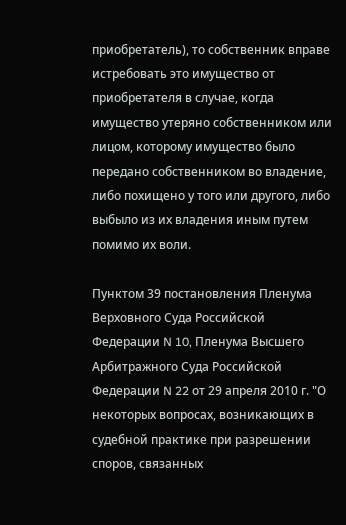приобретатель), то собственник вправе истребовать это имущество от приобретателя в случае, когда имущество утеряно собственником или лицом, которому имущество было передано собственником во владение, либо похищено у того или другого, либо выбыло из их владения иным путем помимо их воли.

Пунктом 39 постановления Пленума Верховного Суда Российской Федерации N 10, Пленума Высшего Арбитражного Суда Российской Федерации N 22 от 29 апреля 2010 г. "О некоторых вопросах, возникающих в судебной практике при разрешении споров, связанных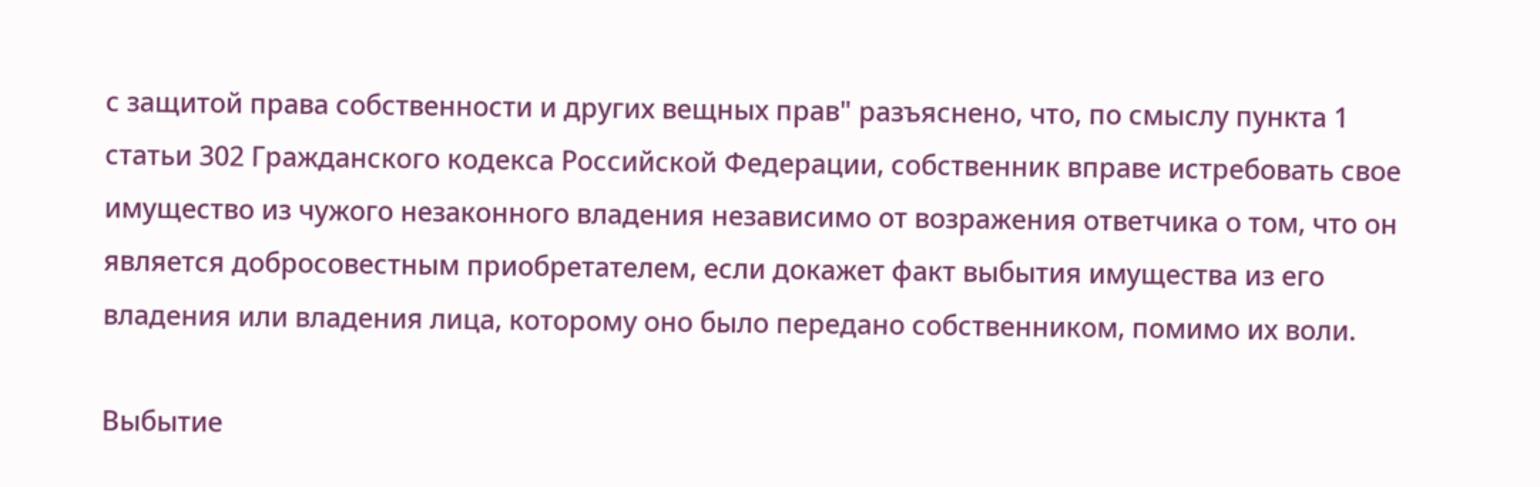с защитой права собственности и других вещных прав" разъяснено, что, по смыслу пункта 1 статьи 302 Гражданского кодекса Российской Федерации, собственник вправе истребовать свое имущество из чужого незаконного владения независимо от возражения ответчика о том, что он является добросовестным приобретателем, если докажет факт выбытия имущества из его владения или владения лица, которому оно было передано собственником, помимо их воли.

Выбытие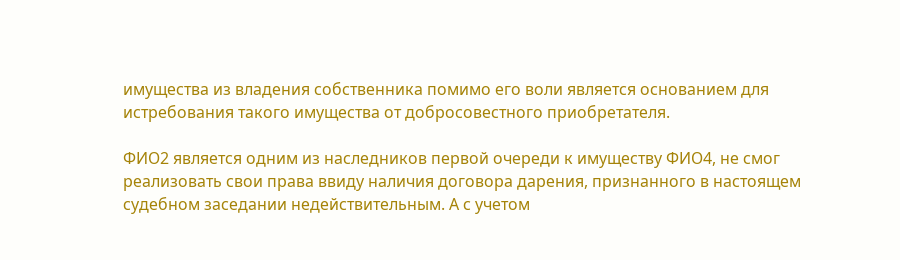имущества из владения собственника помимо его воли является основанием для истребования такого имущества от добросовестного приобретателя.

ФИО2 является одним из наследников первой очереди к имуществу ФИО4, не смог реализовать свои права ввиду наличия договора дарения, признанного в настоящем судебном заседании недействительным. А с учетом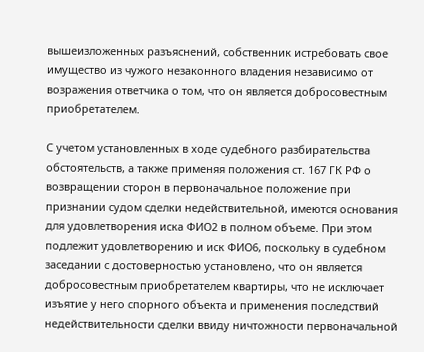вышеизложенных разъяснений, собственник истребовать свое имущество из чужого незаконного владения независимо от возражения ответчика о том, что он является добросовестным приобретателем.

С учетом установленных в ходе судебного разбирательства обстоятельств, а также применяя положения ст. 167 ГК РФ о возвращении сторон в первоначальное положение при признании судом сделки недействительной, имеются основания для удовлетворения иска ФИО2 в полном объеме. При этом подлежит удовлетворению и иск ФИО6, поскольку в судебном заседании с достоверностью установлено, что он является добросовестным приобретателем квартиры, что не исключает изъятие у него спорного объекта и применения последствий недействительности сделки ввиду ничтожности первоначальной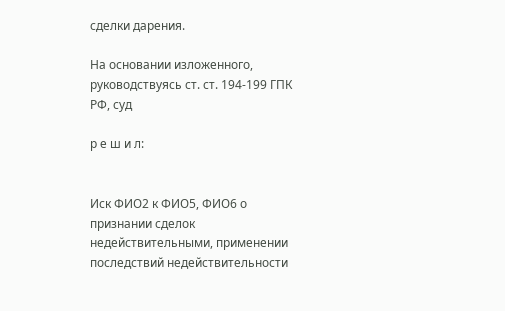сделки дарения.

На основании изложенного, руководствуясь ст. ст. 194-199 ГПК РФ, суд

р е ш и л:


Иск ФИО2 к ФИО5, ФИО6 о признании сделок недействительными, применении последствий недействительности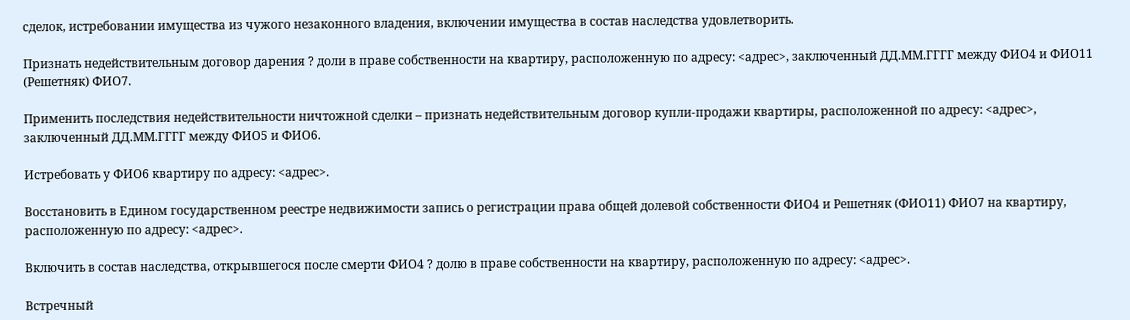сделок, истребовании имущества из чужого незаконного владения, включении имущества в состав наследства удовлетворить.

Признать недействительным договор дарения ? доли в праве собственности на квартиру, расположенную по адресу: <адрес>, заключенный ДД.ММ.ГГГГ между ФИО4 и ФИО11 (Решетняк) ФИО7.

Применить последствия недействительности ничтожной сделки – признать недействительным договор купли-продажи квартиры, расположенной по адресу: <адрес>, заключенный ДД.ММ.ГГГГ между ФИО5 и ФИО6.

Истребовать у ФИО6 квартиру по адресу: <адрес>.

Восстановить в Едином государственном реестре недвижимости запись о регистрации права общей долевой собственности ФИО4 и Решетняк (ФИО11) ФИО7 на квартиру, расположенную по адресу: <адрес>.

Включить в состав наследства, открывшегося после смерти ФИО4 ? долю в праве собственности на квартиру, расположенную по адресу: <адрес>.

Встречный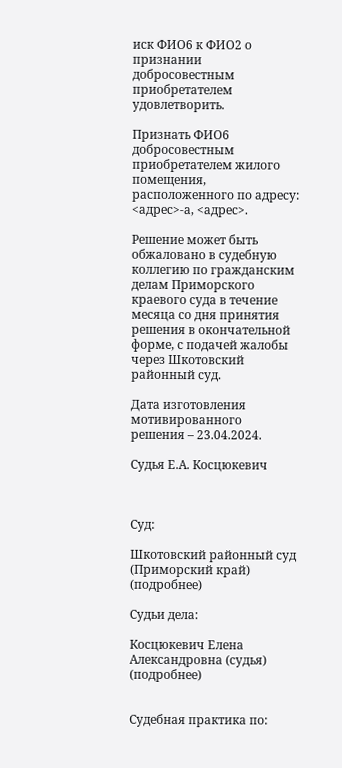иск ФИО6 к ФИО2 о признании добросовестным приобретателем удовлетворить.

Признать ФИО6 добросовестным приобретателем жилого помещения, расположенного по адресу: <адрес>-а, <адрес>.

Решение может быть обжаловано в судебную коллегию по гражданским делам Приморского краевого суда в течение месяца со дня принятия решения в окончательной форме, с подачей жалобы через Шкотовский районный суд.

Дата изготовления мотивированного решения – 23.04.2024.

Судья Е.А. Косцюкевич



Суд:

Шкотовский районный суд (Приморский край) (подробнее)

Судьи дела:

Косцюкевич Елена Александровна (судья) (подробнее)


Судебная практика по: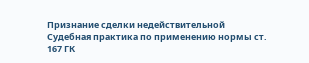Признание сделки недействительной
Судебная практика по применению нормы ст. 167 ГК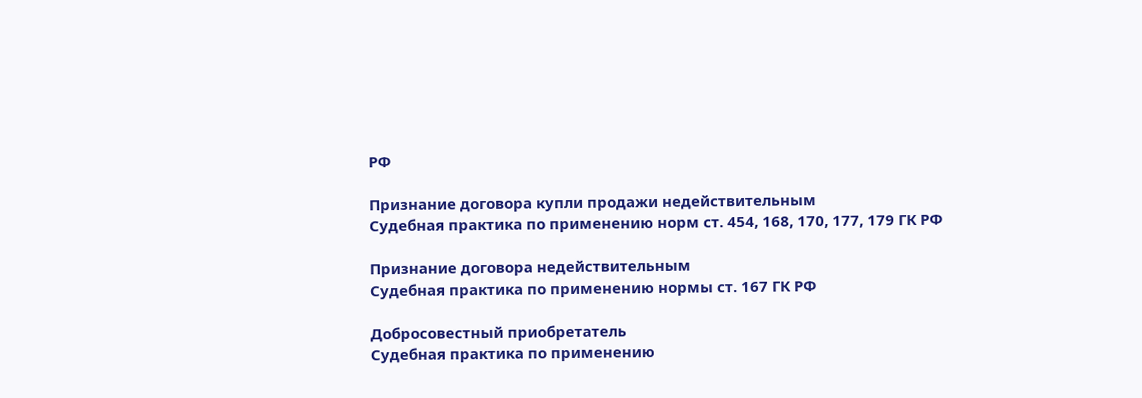РФ

Признание договора купли продажи недействительным
Судебная практика по применению норм ст. 454, 168, 170, 177, 179 ГК РФ

Признание договора недействительным
Судебная практика по применению нормы ст. 167 ГК РФ

Добросовестный приобретатель
Судебная практика по применению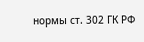нормы ст. 302 ГК РФ